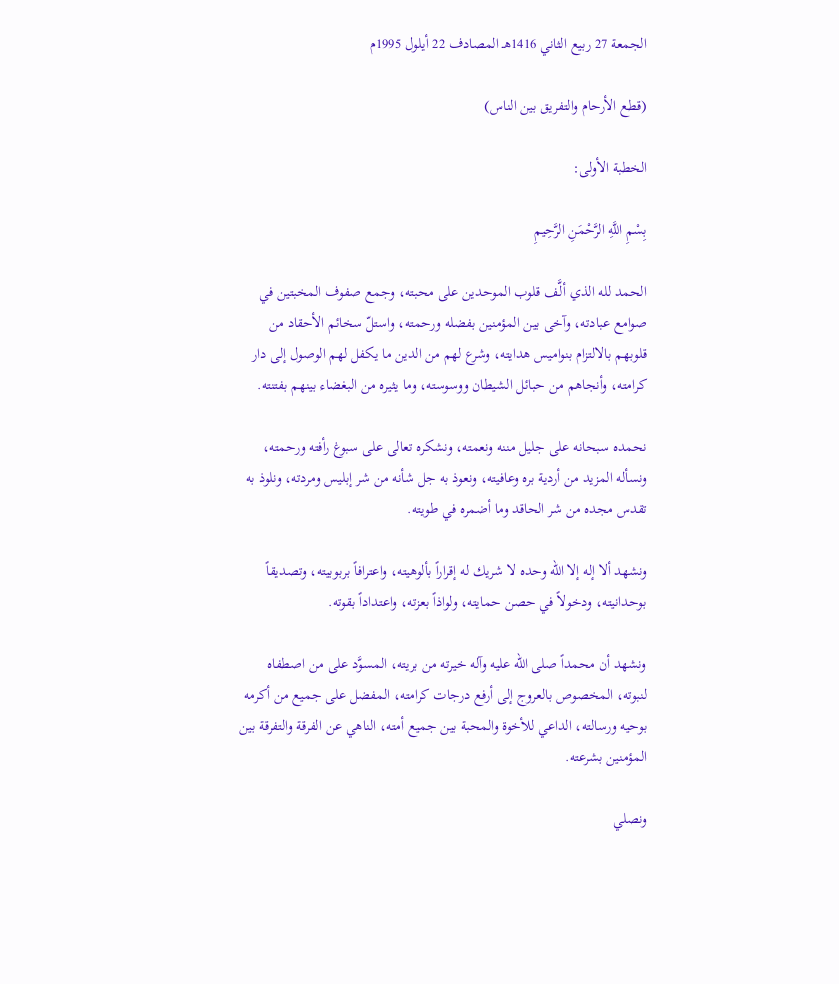الجمعة 27 ربيع الثاني 1416هـ المصادف 22 أيلول 1995م

(قطع الأرحام والتفريق بين الناس)

الخطبة الأولى:

بِسْمِ اللَّهِ الرَّحْمَنِ الرَّحِيمِ

الحمد لله الذي ألَّف قلوب الموحدين على محبته، وجمع صفوف المخبتين في صوامع عبادته، وآخى بين المؤمنين بفضله ورحمته، واستلّ سخائم الأحقاد من قلوبهم بالالتزام بنواميس هدايته، وشرع لهم من الدين ما يكفل لهم الوصول إلى دار كرامته، وأنجاهم من حبائل الشيطان ووسوسته، وما يثيره من البغضاء بينهم بفتنته.

نحمده سبحانه على جليل مننه ونعمته، ونشكره تعالى على سبوغ رأفته ورحمته، ونسأله المزيد من أردية بره وعافيته، ونعوذ به جل شأنه من شر إبليس ومردته، ونلوذ به تقدس مجده من شر الحاقد وما أضمره في طويته.

ونشهد ألا إله إلا الله وحده لا شريك له إقراراً بألوهيته، واعترافاً بربوبيته، وتصديقاً بوحدانيته، ودخولاً في حصن حمايته، ولواذاً بعزته، واعتداداً بقوته.

ونشهد أن محمداً صلى الله عليه وآله خيرته من بريته، المسوَّد على من اصطفاه لنبوته، المخصوص بالعروج إلى أرفع درجات كرامته، المفضل على جميع من أكرمه بوحيه ورسالته، الداعي للأخوة والمحبة بين جميع أمته، الناهي عن الفرقة والتفرقة بين المؤمنين بشرعته.

ونصلي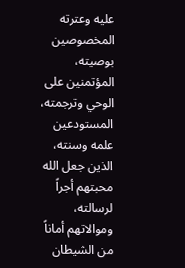عليه وعترته المخصوصين بوصيته، المؤتمنين على الوحي وترجمته، المستودعين علمه وسنته، الذين جعل الله محبتهم أجراً لرسالته، وموالاتهم أماناً من الشيطان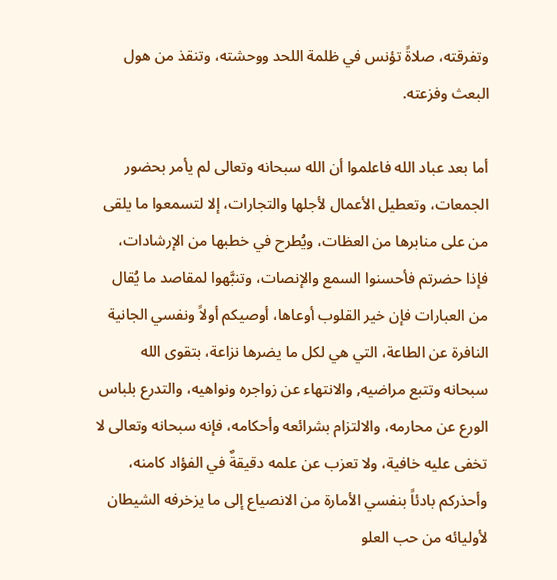وتفرقته، صلاةً تؤنس في ظلمة اللحد ووحشته، وتنقذ من هول البعث وفزعته.

أما بعد عباد الله فاعلموا أن الله سبحانه وتعالى لم يأمر بحضور الجمعات، وتعطيل الأعمال لأجلها والتجارات، إلا لتسمعوا ما يلقى من على منابرها من العظات، ويُطرح في خطبها من الإرشادات، فإذا حضرتم فأحسنوا السمع والإنصات، وتنبَّهوا لمقاصد ما يُقال من العبارات فإن خير القلوب أوعاها، أوصيكم أولاً ونفسي الجانية النافرة عن الطاعة، التي هي لكل ما يضرها نزاعة، بتقوى الله سبحانه وتتبع مراضيه, والانتهاء عن زواجره ونواهيه، والتدرع بلباس الورع عن محارمه، والالتزام بشرائعه وأحكامه، فإنه سبحانه وتعالى لا تخفى عليه خافية، ولا تعزب عن علمه دقيقةٌ في الفؤاد كامنه، وأحذركم بادئاً بنفسي الأمارة من الانصياع إلى ما يزخرفه الشيطان لأوليائه من حب العلو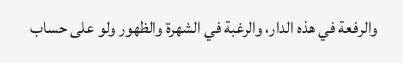والرفعة في هذه الدار، والرغبة في الشهرة والظهور ولو على حساب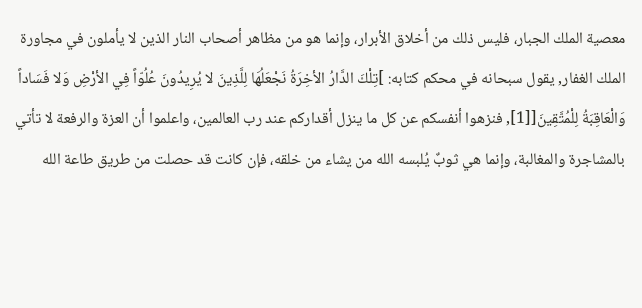معصية الملك الجبار، فليس ذلك من أخلاق الأبرار، وإنما هو من مظاهر أصحاب النار الذين لا يأملون في مجاورة الملك الغفار, يقول سبحانه في محكم كتابه: ]تِلْكَ الدَّارُ الأخِرَةُ نَجْعَلُهَا لِلَّذِينَ لا يُرِيدُونَ عُلُوّاً فِي الأرْضِ وَلا فَسَاداً وَالْعَاقِبَةُ لِلْمُتَّقِينَ[[1], فنزهوا أنفسكم عن كل ما ينزل أقداركم عند رب العالمين، واعلموا أن العزة والرفعة لا تأتي بالمشاجرة والمغالبة، وإنما هي ثوبٌ يُلبسه الله من يشاء من خلقه، فإن كانت قد حصلت من طريق طاعة الله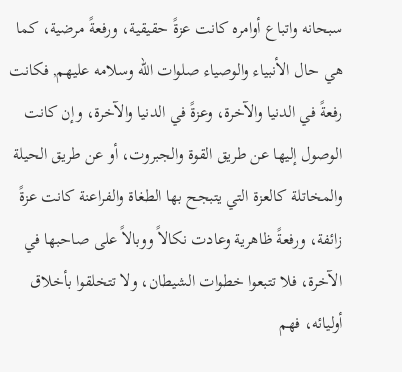سبحانه واتباع أوامره كانت عزةً حقيقية، ورفعةً مرضية، كما هي حال الأنبياء والوصياء صلوات الله وسلامه عليهم, فكانت رفعةً في الدنيا والآخرة، وعزةً في الدنيا والآخرة، وإن كانت الوصول إليها عن طريق القوة والجبروت، أو عن طريق الحيلة والمخاتلة كالعزة التي يتبجح بها الطغاة والفراعنة كانت عزةً زائفة، ورفعةً ظاهرية وعادت نكالاً ووبالاً على صاحبها في الآخرة، فلا تتبعوا خطوات الشيطان، ولا تتخلقوا بأخلاق أوليائه، فهم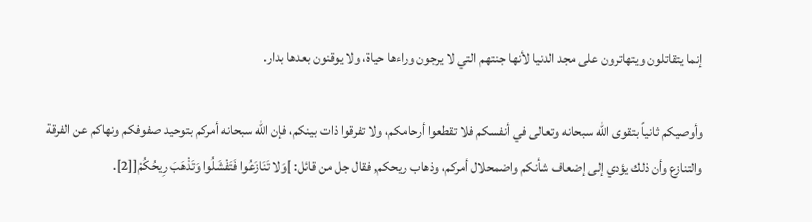إنما يتقاتلون ويتهاترون على مجد الدنيا لأنها جنتهم التي لا يرجون وراءها حياة، ولا يوقنون بعدها بدار.

وأوصيكم ثانياً بتقوى الله سبحانه وتعالى في أنفسكم فلا تقطعوا أرحامكم، ولا تفرقوا ذات بينكم، فإن الله سبحانه أمركم بتوحيد صفوفكم ونهاكم عن الفرقة والتنازع وأن ذلك يؤدي إلى إضعاف شأنكم واضمحلال أمركم، وذهاب ريحكم, فقال جل من قائل: ]وَلا تَنَازَعُوا فَتَفْشَلُوا وَتَذْهَبَ رِيحُكُمْ[[2].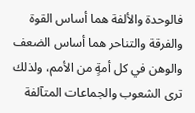فالوحدة والألفة هما أساس القوة والفرقة والتناحر هما أساس الضعف والوهن في كل أمةٍ من الأمم، ولذلك ترى الشعوب والجماعات المتآلفة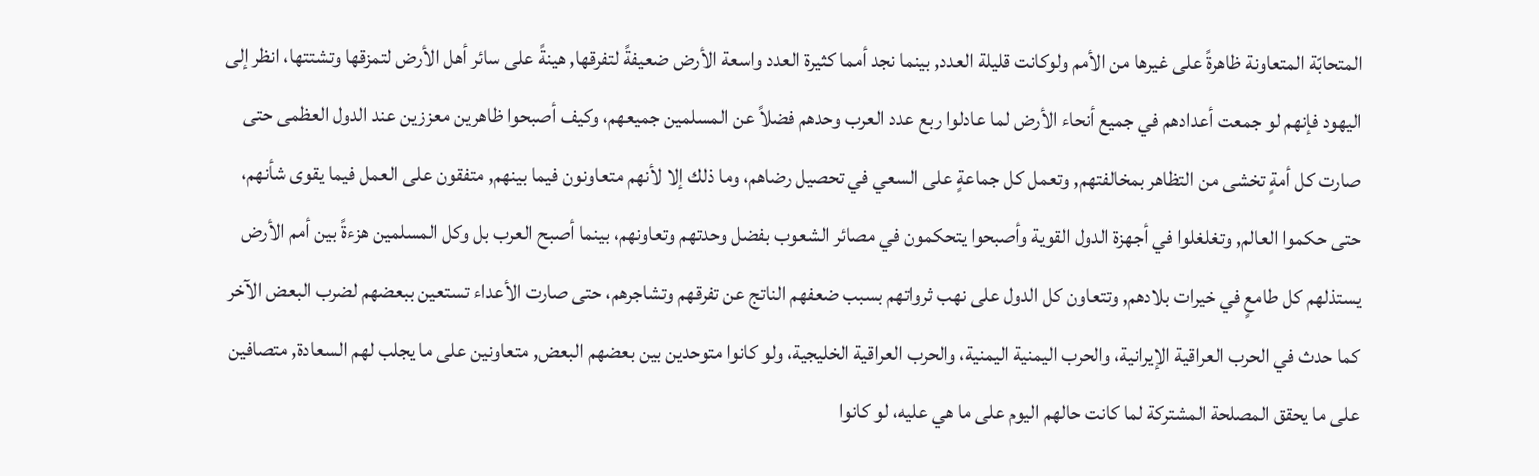المتحابّة المتعاونة ظاهرةً على غيرها من الأمم ولوكانت قليلة العدد, بينما نجد أمما كثيرة العدد واسعة الأرض ضعيفةً لتفرقها, هينةً على سائر أهل الأرض لتمزقها وتشتتها، انظر إلى اليهود فإنهم لو جمعت أعدادهم في جميع أنحاء الأرض لما عادلوا ربع عدد العرب وحدهم فضلاً عن المسلمين جميعهم، وكيف أصبحوا ظاهرين معززين عند الدول العظمى حتى صارت كل أمةٍ تخشى من التظاهر بمخالفتهم, وتعمل كل جماعةٍ على السعي في تحصيل رضاهم، وما ذلك إلا لأنهم متعاونون فيما بينهم, متفقون على العمل فيما يقوى شأنهم، حتى حكموا العالم, وتغلغلوا في أجهزة الدول القوية وأصبحوا يتحكمون في مصائر الشعوب بفضل وحدتهم وتعاونهم، بينما أصبح العرب بل وكل المسلمين هزءةً بين أمم الأرض يستذلهم كل طامعٍ في خيرات بلادهم, وتتعاون كل الدول على نهب ثرواتهم بسبب ضعفهم الناتج عن تفرقهم وتشاجرهم، حتى صارت الأعداء تستعين ببعضهم لضرب البعض الآخر كما حدث في الحرب العراقية الإيرانية، والحرب اليمنية اليمنية، والحرب العراقية الخليجية، ولو كانوا متوحدين بين بعضهم البعض, متعاونين على ما يجلب لهم السعادة, متصافين على ما يحقق المصلحة المشتركة لما كانت حالهم اليوم على ما هي عليه، لو كانوا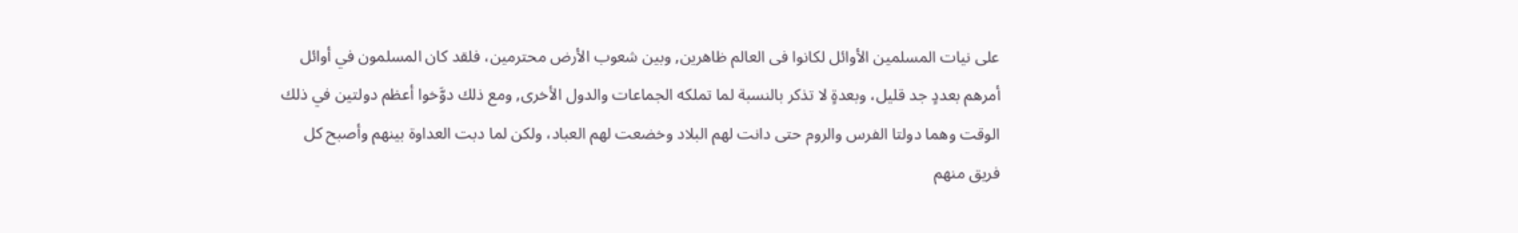على نيات المسلمين الأوائل لكانوا فى العالم ظاهرين, وبين شعوب الأرض محترمين، فلقد كان المسلمون في أوائل أمرهم بعددٍ جد قليل، وبعدةٍ لا تذكر بالنسبة لما تملكه الجماعات والدول الأخرى, ومع ذلك دوَّخوا أعظم دولتين في ذلك الوقت وهما دولتا الفرس والروم حتى دانت لهم البلاد وخضعت لهم العباد، ولكن لما دبت العداوة بينهم وأصبح كل فريق منهم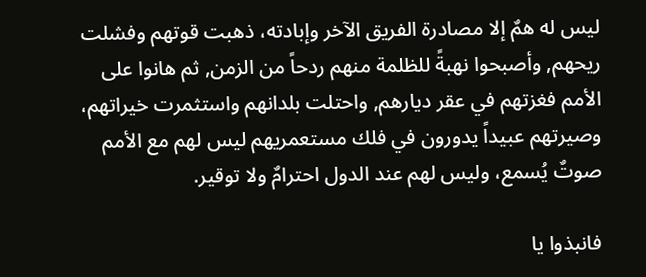ليس له همٌ إلا مصادرة الفريق الآخر وإبادته، ذهبت قوتهم وفشلت ريحهم, وأصبحوا نهبةً للظلمة منهم ردحاً من الزمن, ثم هانوا على الأمم فغزتهم في عقر ديارهم, واحتلت بلدانهم واستثمرت خيراتهم، وصيرتهم عبيداً يدورون في فلك مستعمريهم ليس لهم مع الأمم صوتٌ يُسمع، وليس لهم عند الدول احترامٌ ولا توقير.

فانبذوا يا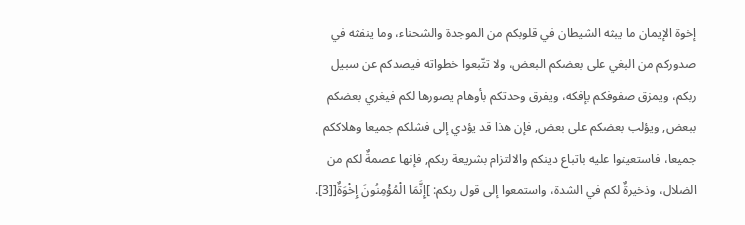إخوة الإيمان ما يبثه الشيطان في قلوبكم من الموجدة والشحناء، وما ينفثه في صدوركم من البغي على بعضكم البعض، ولا تتّبعوا خطواته فيصدكم عن سبيل ربكم، ويمزق صفوفكم بإفكه، ويفرق وحدتكم بأوهام يصورها لكم فيغري بعضكم ببعض, ويؤلب بعضكم على بعض, فإن هذا قد يؤدي إلى فشلكم جميعا وهلاككم جميعا، فاستعينوا عليه باتباع دينكم والالتزام بشريعة ربكم, فإنها عصمةٌ لكم من الضلال، وذخيرةٌ لكم في الشدة، واستمعوا إلى قول ربكم: ]إِنَّمَا الْمُؤْمِنُونَ إِخْوَةٌ[[3].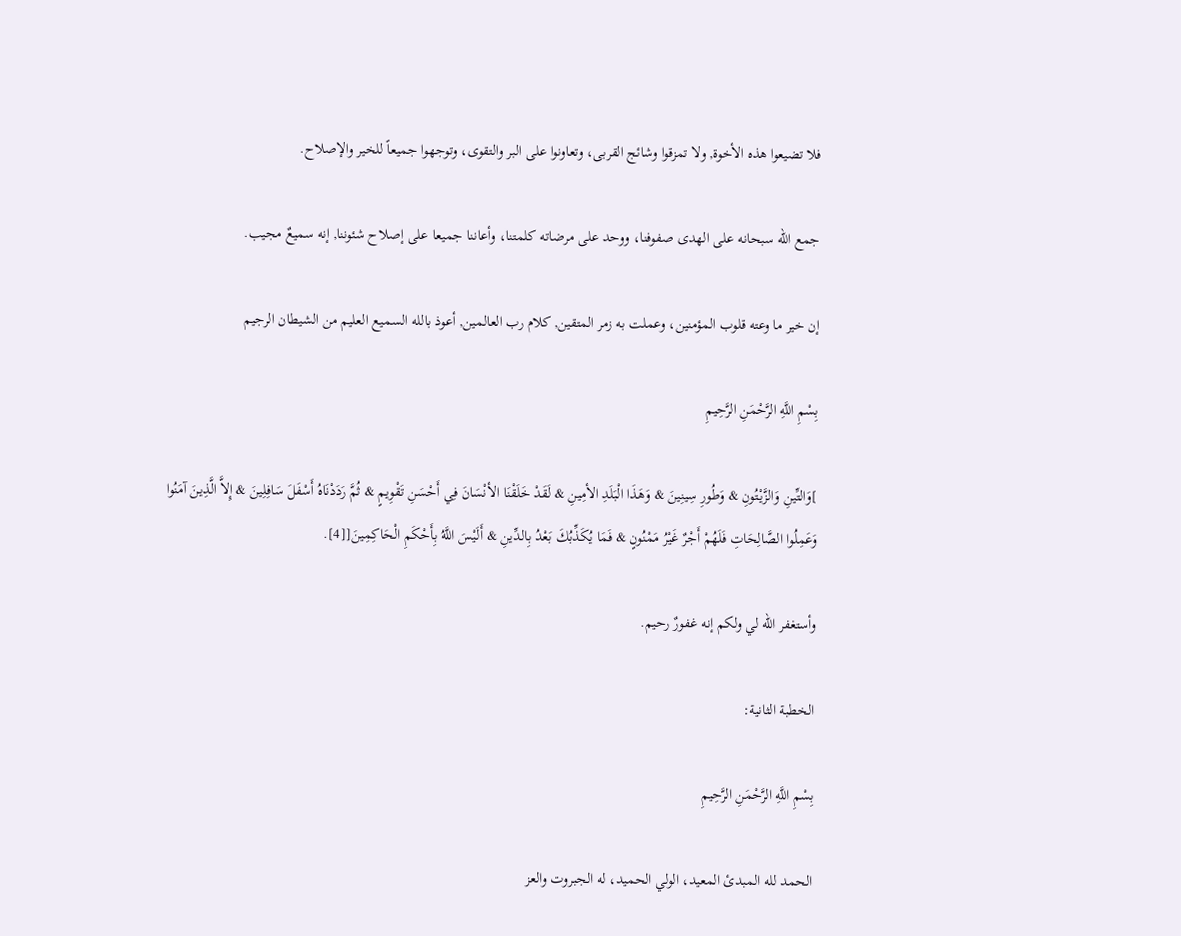فلا تضيعوا هذه الأخوة, ولا تمزقوا وشائج القربى، وتعاونوا على البر والتقوى، وتوجهوا جميعاً للخير والإصلاح.

جمع الله سبحانه على الهدى صفوفنا، ووحد على مرضاته كلمتنا، وأعاننا جميعا على إصلاح شئوننا, إنه سميعٌ مجيب.

إن خير ما وعته قلوب المؤمنين، وعملت به زمر المتقين, كلام رب العالمين, أعوذ بالله السميع العليم من الشيطان الرجيم

بِسْمِ اللَّهِ الرَّحْمَنِ الرَّحِيمِ

]وَالتِّينِ وَالزَّيْتُونِ & وَطُورِ سِينِينَ & وَهَذَا الْبَلَدِ الأمِينِ & لَقَدْ خَلَقْنَا الأنْسَانَ فِي أَحْسَنِ تَقْوِيمٍ & ثُمَّ رَدَدْنَاهُ أَسْفَلَ سَافِلِينَ & إِلاَّ الَّذِينَ آمَنُوا وَعَمِلُوا الصَّالِحَاتِ فَلَهُمْ أَجْرٌ غَيْرُ مَمْنُونٍ & فَمَا يُكَذِّبُكَ بَعْدُ بِالدِّينِ & أَلَيْسَ اللَّهُ بِأَحْكَمِ الْحَاكِمِينَ[[4].

وأستغفر الله لي ولكم إنه غفورٌ رحيم.

الخطبة الثانية:

بِسْمِ اللَّهِ الرَّحْمَنِ الرَّحِيمِ

الحمد لله المبدئ المعيد، الولي الحميد، له الجبروت والعز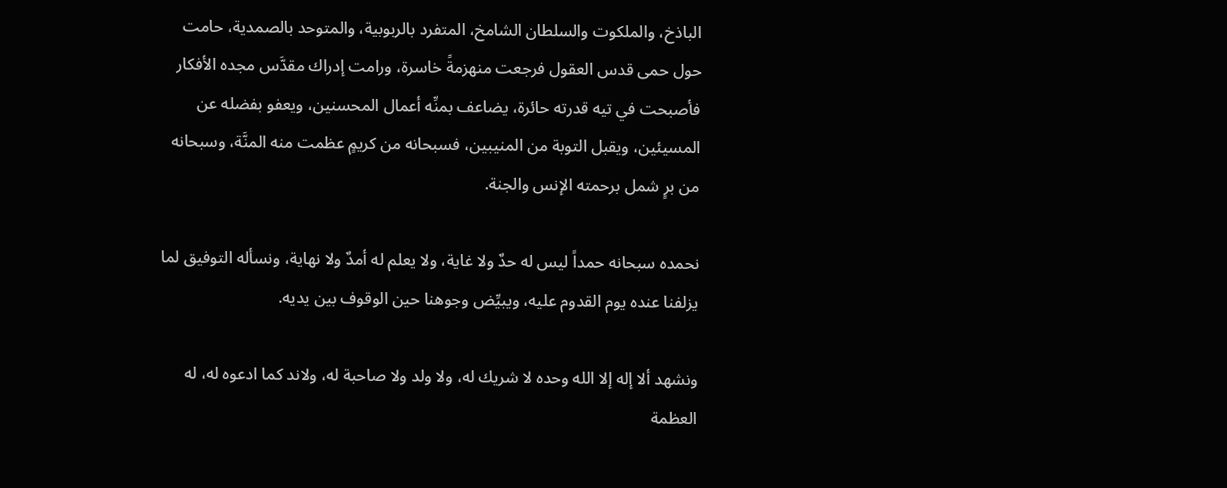الباذخ، والملكوت والسلطان الشامخ، المتفرد بالربوبية، والمتوحد بالصمدية، حامت حول حمى قدس العقول فرجعت منهزمةً خاسرة، ورامت إدراك مقدَّس مجده الأفكار فأصبحت في تيه قدرته حائرة، يضاعف بمنِّه أعمال المحسنين، ويعفو بفضله عن المسيئين، ويقبل التوبة من المنيبين، فسبحانه من كريمٍ عظمت منه المنَّة، وسبحانه من برٍ شمل برحمته الإنس والجنة.

نحمده سبحانه حمداً ليس له حدٌ ولا غاية، ولا يعلم له أمدٌ ولا نهاية، ونسأله التوفيق لما يزلفنا عنده يوم القدوم عليه، ويبيِّض وجوهنا حين الوقوف بين يديه.

ونشهد ألا إله إلا الله وحده لا شريك له، ولا ولد ولا صاحبة له، ولاند كما ادعوه له، له العظمة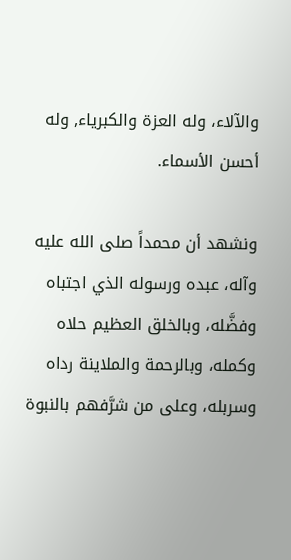والآلاء، وله العزة والكبرياء, وله أحسن الأسماء.

ونشهد أن محمداً صلى الله عليه وآله، عبده ورسوله الذي اجتباه وفضَّله، وبالخلق العظيم حلاه وكمله، وبالرحمة والملاينة رداه وسربله، وعلى من شرَّفهم بالنبوة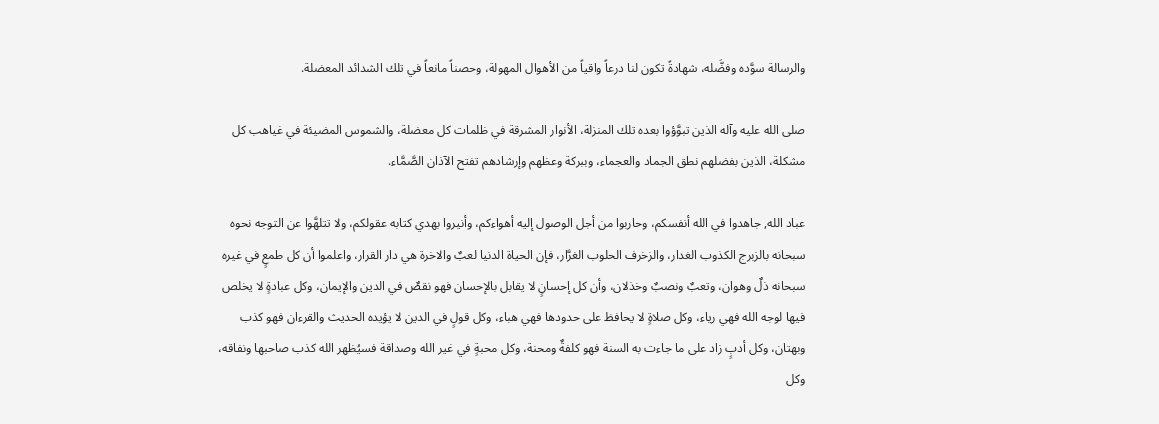والرسالة سوَّده وفضَّله، شهادةً تكون لنا درعاً واقياً من الأهوال المهولة، وحصناً مانعاً في تلك الشدائد المعضلة.

صلى الله عليه وآله الذين تبوَّؤوا بعده تلك المنزلة، الأنوار المشرقة في ظلمات كل معضلة، والشموس المضيئة في غياهب كل مشكلة، الذين بفضلهم نطق الجماد والعجماء، وببركة وعظهم وإرشادهم تفتح الآذان الصَّمَّاء.

عباد الله, جاهدوا في الله أنفسكم، وحاربوا من أجل الوصول إليه أهواءكم، وأنيروا بهدي كتابه عقولكم، ولا تتلهَّوا عن التوجه نحوه سبحانه بالزبرج الكذوب الغدار، والزخرف الحلوب الغرَّار، فإن الحياة الدنيا لعبٌ والاخرة هي دار القرار، واعلموا أن كل طمعٍ في غيره سبحانه ذلٌ وهوان، وتعبٌ ونصبٌ وخذلان، وأن كل إحسانٍ لا يقابل بالإحسان فهو نقصٌ في الدين والإيمان، وكل عبادةٍ لا يخلص فيها لوجه الله فهي رياء، وكل صلاةٍ لا يحافظ على حدودها فهي هباء، وكل قولٍ في الدين لا يؤيده الحديث والقرءان فهو كذب وبهتان، وكل أدبٍ زاد على ما جاءت به السنة فهو كلفةٌ ومحنة، وكل محبةٍ في غير الله وصداقة فسيُظهر الله كذب صاحبها ونفاقه، وكل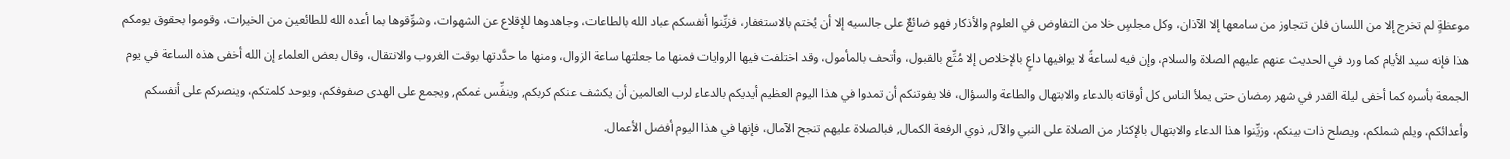موعظةٍ لم تخرج إلا من اللسان فلن تتجاوز من سامعها إلا الآذان، وكل مجلسٍ خلا من التفاوض في العلوم والأذكار فهو ضائعٌ على جالسيه إلا أن يُختم بالاستغفار، فزيِّنوا أنفسكم عباد الله بالطاعات، وجاهدوها للإقلاع عن الشهوات، وشوِّقوها بما أعده الله للطائعين من الخيرات، وقوموا بحقوق يومكم هذا فإنه سيد الأيام كما ورد في الحديث عنهم عليهم الصلاة والسلام، وإن فيه لساعةً لا يوافيها داعٍ بالإخلاص إلا مُتِّع بالقبول، وأتحف بالمأمول، وقد اختلفت فيها الروايات فمنها ما جعلتها ساعة الزوال، ومنها ما حدَّدتها بوقت الغروب والانتقال، وقال بعض العلماء إن الله أخفى هذه الساعة في يوم الجمعة بأسره كما أخفى ليلة القدر في شهر رمضان حتى يملأ الناس كل أوقاته بالدعاء والابتهال والطاعة والسؤال، فلا يفوتنكم أن تمدوا في هذا اليوم العظيم أيديكم بالدعاء لرب العالمين أن يكشف عنكم كربكم, وينفِّس غمكم, ويجمع على الهدى صفوفكم، ويوحد كلمتكم، وينصركم على أنفسكم وأعدائكم، ويلم شملكم، ويصلح ذات بينكم، وزيِّنوا هذا الدعاء والابتهال بالإكثار من الصلاة على النبي والآل, ذوي الرفعة الكمال, فبالصلاة عليهم تنجح الآمال، فإنها في هذا اليوم أفضل الأعمال.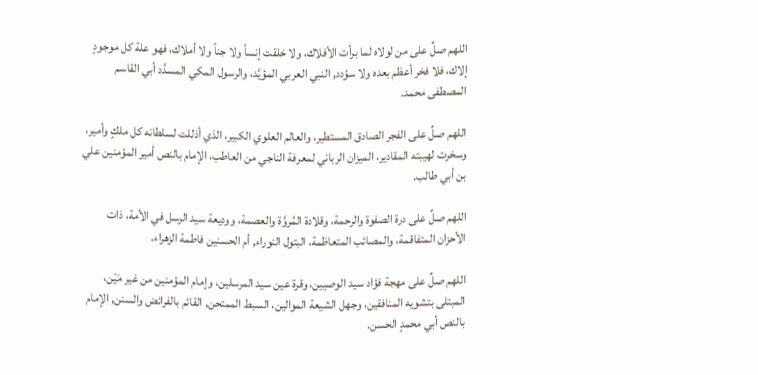اللهم صلِّ على من لولاه لما برأت الأفلاك، ولا خلقت إنساً ولا جناً ولا أملاك، فهو علة كل موجودٍ إلاك، فلا فخر أعظم بعده ولا سؤدد, النبي العربي المؤيَّد، والرسول المكي المسدَّد أبي القاسم المصطفى محمد.

اللهم صلِّ على الفجر الصادق المستطير، والعالم العلوي الكبير، الذي أذللت لسلطانه كل ملكٍ وأمير، وسخرت لهيبته المقادير، الميزان الرباني لمعرفة الناجي من العاطب، الإمام بالنص أمير المؤمنين علي بن أبي طالب.

اللهم صلِّ على درة الصفوة والرحمة، وقلادة المُروَّة والعصمة، ووديعة سيد الرسل في الأمة، ذات الأحزان المتفاقمة، والمصائب المتعاظمة، البتول النوراء, أم الحسنين فاطمة الزهراء.

اللهم صلِّ على مهجة فؤاد سيد الوصيين، وقرة عين سيد المرسلين، وإمام المؤمنين من غير مَيْن، المبتلى بتشويه المنافقين، وجهل الشيعة الموالين، السبط الممتحن, القائم بالفرائض والسنن, الإمام بالنص أبي محمدٍ الحسن.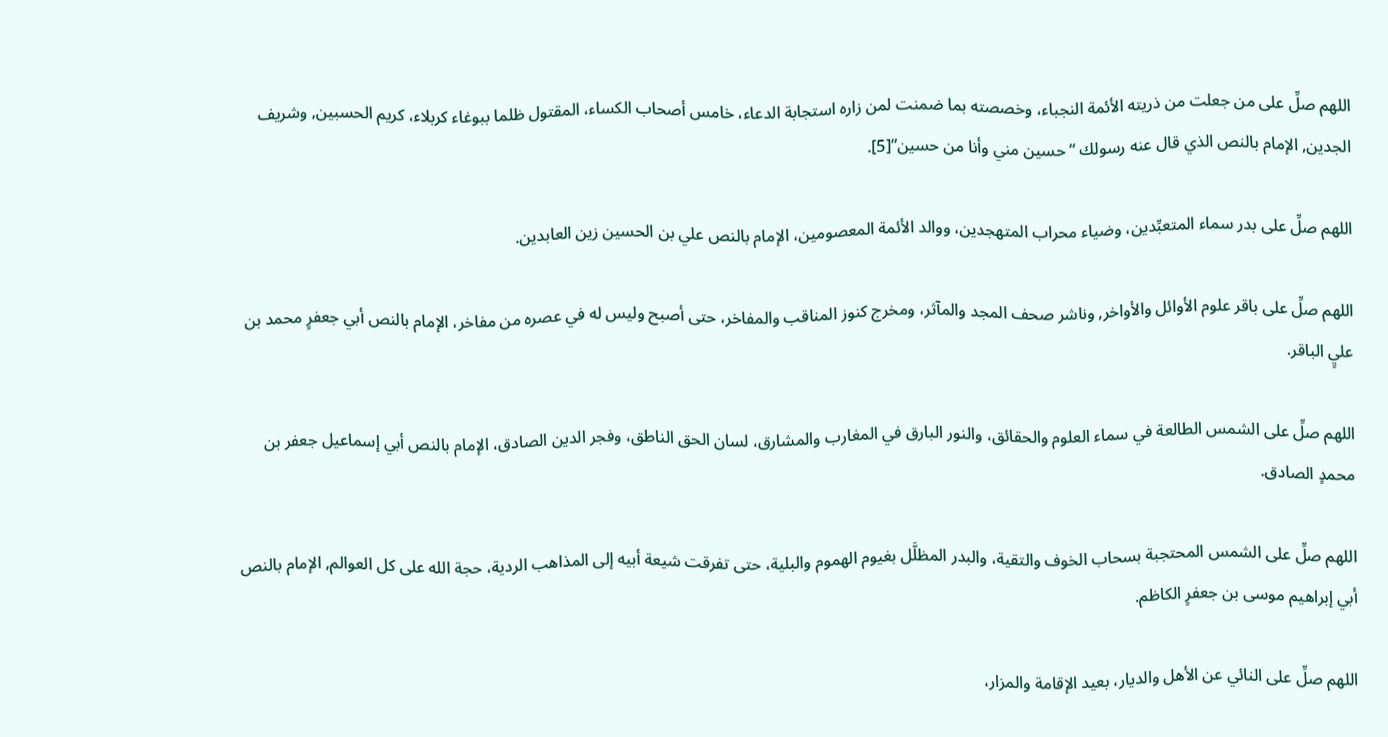اللهم صلِّ على من جعلت من ذريته الأئمة النجباء، وخصصته بما ضمنت لمن زاره استجابة الدعاء، خامس أصحاب الكساء، المقتول ظلما ببوغاء كربلاء، كريم الحسبين, وشريف الجدين, الإمام بالنص الذي قال عنه رسولك “حسين مني وأنا من حسين”[5].

اللهم صلِّ على بدر سماء المتعبِّدين، وضياء محراب المتهجدين، ووالد الأئمة المعصومين، الإمام بالنص علي بن الحسين زين العابدين.

اللهم صلِّ على باقر علوم الأوائل والأواخر, وناشر صحف المجد والمآثر، ومخرج كنوز المناقب والمفاخر، حتى أصبح وليس له في عصره من مفاخر، الإمام بالنص أبي جعفرٍ محمد بن عليٍ الباقر.

اللهم صلِّ على الشمس الطالعة في سماء العلوم والحقائق، والنور البارق في المغارب والمشارق، لسان الحق الناطق، وفجر الدين الصادق، الإمام بالنص أبي إسماعيل جعفر بن محمدٍ الصادق.

اللهم صلِّ على الشمس المحتجبة بسحاب الخوف والتقية، والبدر المظلَّل بغيوم الهموم والبلية، حتى تفرقت شيعة أبيه إلى المذاهب الردية، حجة الله على كل العوالم, الإمام بالنص أبي إبراهيم موسى بن جعفرٍ الكاظم.

اللهم صلِّ على النائي عن الأهل والديار، بعيد الإقامة والمزار،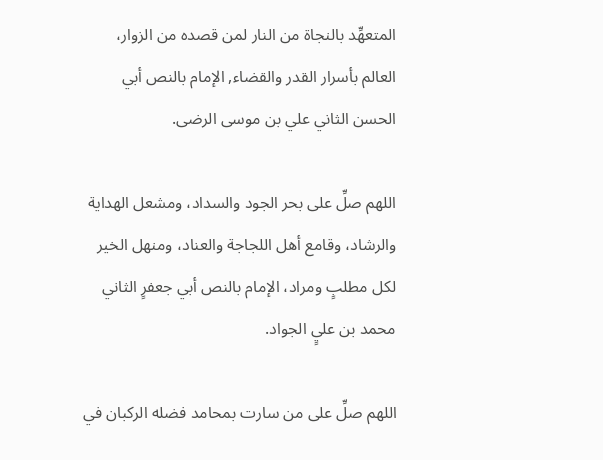المتعهِّد بالنجاة من النار لمن قصده من الزوار، العالم بأسرار القدر والقضاء, الإمام بالنص أبي الحسن الثاني علي بن موسى الرضى.

اللهم صلِّ على بحر الجود والسداد، ومشعل الهداية والرشاد، وقامع أهل اللجاجة والعناد، ومنهل الخير لكل مطلبٍ ومراد، الإمام بالنص أبي جعفرٍ الثاني محمد بن عليٍ الجواد.

اللهم صلِّ على من سارت بمحامد فضله الركبان في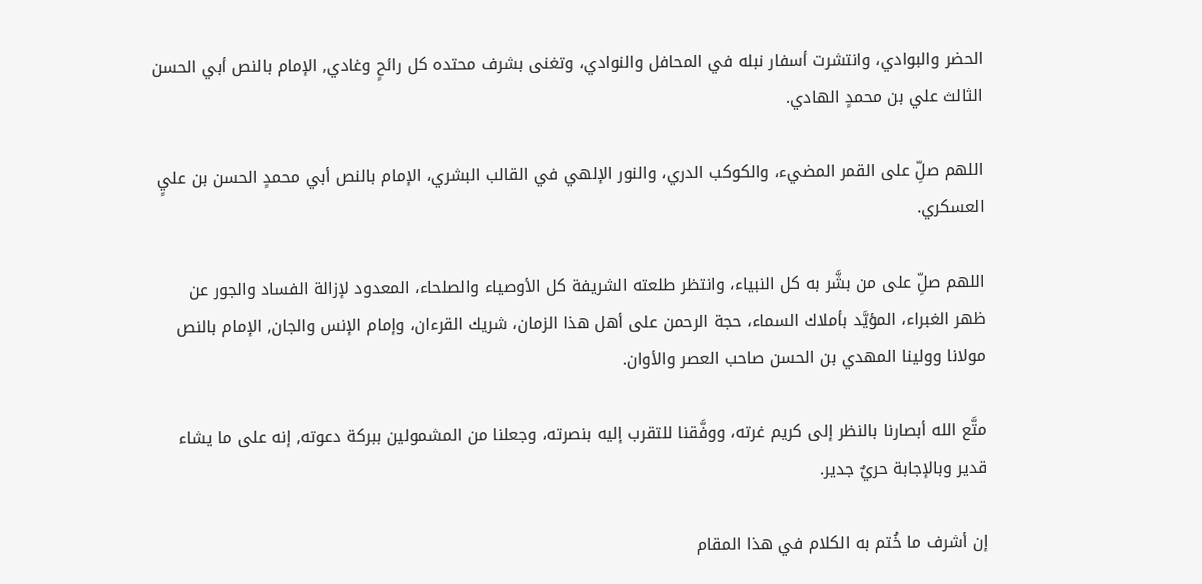الحضر والبوادي، وانتشرت أسفار نبله في المحافل والنوادي، وتغنى بشرف محتده كل رائحٍ وغادي, الإمام بالنص أبي الحسن الثالث علي بن محمدٍ الهادي.

اللهم صلِّ على القمر المضيء، والكوكب الدري، والنور الإلهي في القالب البشري، الإمام بالنص أبي محمدٍ الحسن بن عليٍ العسكري.

اللهم صلِّ على من بشَّر به كل النبياء، وانتظر طلعته الشريفة كل الأوصياء والصلحاء، المعدود لإزالة الفساد والجور عن ظهر الغبراء، المؤيَّد بأملاك السماء، حجة الرحمن على أهل هذا الزمان، شريك القرءان، وإمام الإنس والجان, الإمام بالنص مولانا وولينا المهدي بن الحسن صاحب العصر والأوان.

متَّع الله أبصارنا بالنظر إلى كريم غرته، ووفَّقنا للتقرب إليه بنصرته، وجعلنا من المشمولين ببركة دعوته, إنه على ما يشاء قدير وبالإجابة حريٌ جدير.

إن أشرف ما خُتم به الكلام في هذا المقام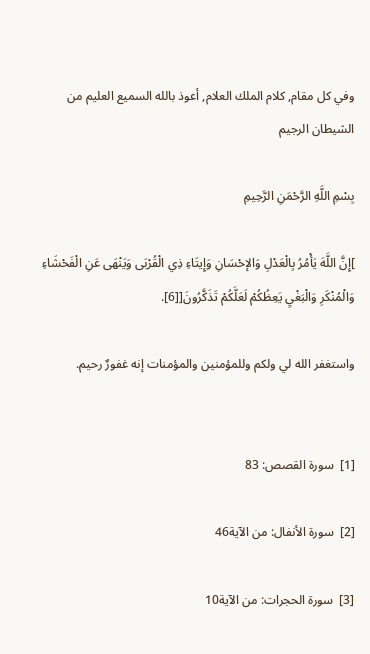وفي كل مقام, كلام الملك العلام, أعوذ بالله السميع العليم من الشيطان الرجيم

بِسْمِ اللَّهِ الرَّحْمَنِ الرَّحِيمِ

]إِنَّ اللَّهَ يَأْمُرُ بِالْعَدْلِ وَالإحْسَانِ وَإِيتَاءِ ذِي الْقُرْبَى وَيَنْهَى عَنِ الْفَحْشَاءِ وَالْمُنْكَرِ وَالْبَغْيِ يَعِظُكُمْ لَعَلَّكُمْ تَذَكَّرُونَ[[6].

واستغفر الله لي ولكم وللمؤمنين والمؤمنات إنه غفورٌ رحيم.


[1]  سورة القصص: 83

[2]  سورة الأنفال: من الآية46

[3]  سورة الحجرات: من الآية10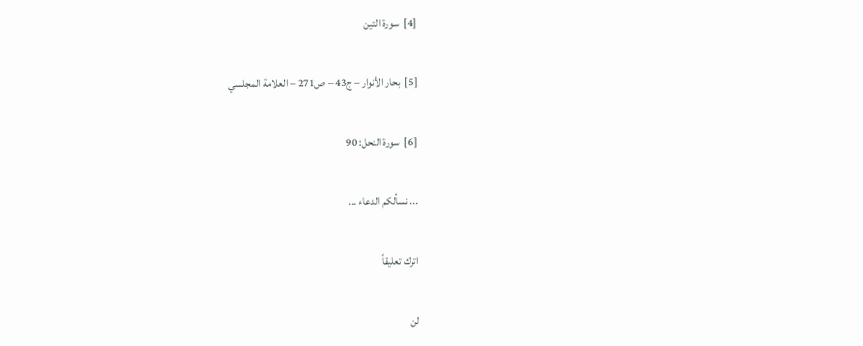[4]  سورة التين

[5]  بحار الأنوار – ج43 – ص271 – العلامة المجلسي

[6]  سورة النحل: 90

... نسألكم الدعاء ...

اترك تعليقاً

لن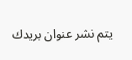يتم نشر عنوان بريدك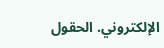الإلكتروني. الحقول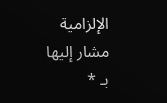الإلزامية مشار إليها بـ *